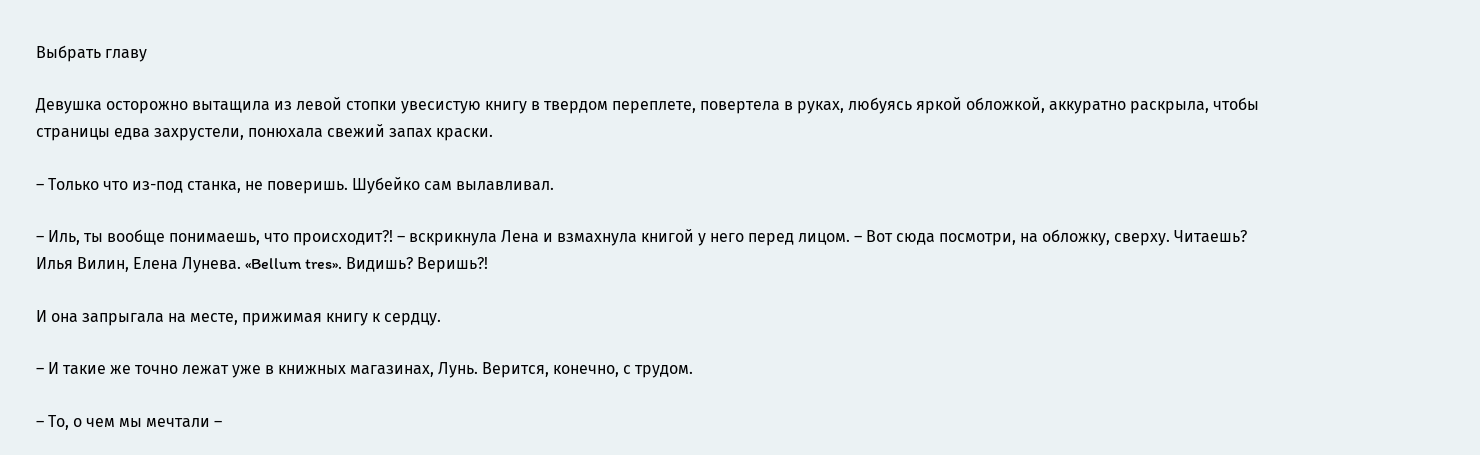Выбрать главу

Девушка осторожно вытащила из левой стопки увесистую книгу в твердом переплете, повертела в руках, любуясь яркой обложкой, аккуратно раскрыла, чтобы страницы едва захрустели, понюхала свежий запах краски.

– Только что из-под станка, не поверишь. Шубейко сам вылавливал.

– Иль, ты вообще понимаешь, что происходит?! – вскрикнула Лена и взмахнула книгой у него перед лицом. – Вот сюда посмотри, на обложку, сверху. Читаешь? Илья Вилин, Елена Лунева. «Bellum tres». Видишь? Веришь?!

И она запрыгала на месте, прижимая книгу к сердцу.

– И такие же точно лежат уже в книжных магазинах, Лунь. Верится, конечно, с трудом.

– То, о чем мы мечтали –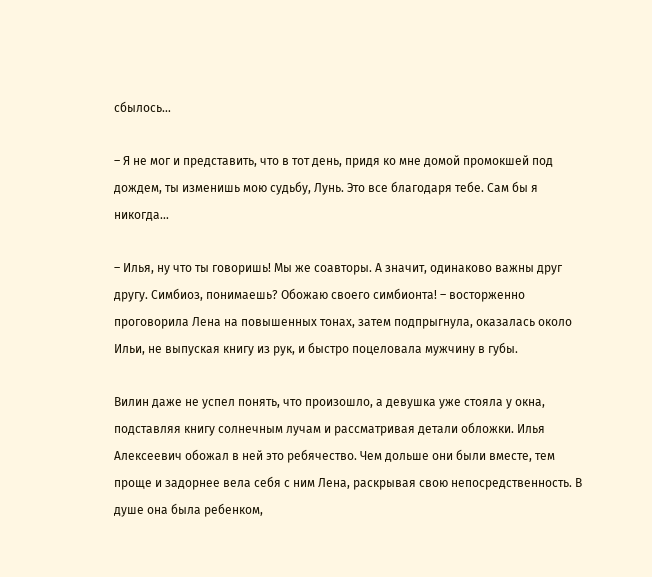сбылось…

– Я не мог и представить, что в тот день, придя ко мне домой промокшей под дождем, ты изменишь мою судьбу, Лунь. Это все благодаря тебе. Сам бы я никогда…

– Илья, ну что ты говоришь! Мы же соавторы. А значит, одинаково важны друг другу. Симбиоз, понимаешь? Обожаю своего симбионта! – восторженно проговорила Лена на повышенных тонах, затем подпрыгнула, оказалась около Ильи, не выпуская книгу из рук, и быстро поцеловала мужчину в губы.

Вилин даже не успел понять, что произошло, а девушка уже стояла у окна, подставляя книгу солнечным лучам и рассматривая детали обложки. Илья Алексеевич обожал в ней это ребячество. Чем дольше они были вместе, тем проще и задорнее вела себя с ним Лена, раскрывая свою непосредственность. В душе она была ребенком,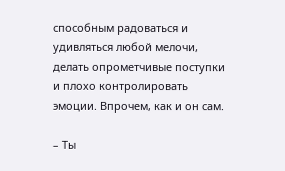способным радоваться и удивляться любой мелочи, делать опрометчивые поступки и плохо контролировать эмоции. Впрочем, как и он сам.

– Ты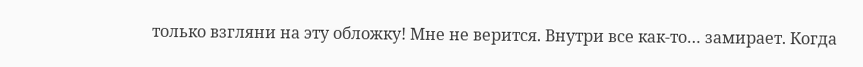только взгляни на эту обложку! Мне не верится. Внутри все как-то… замирает. Когда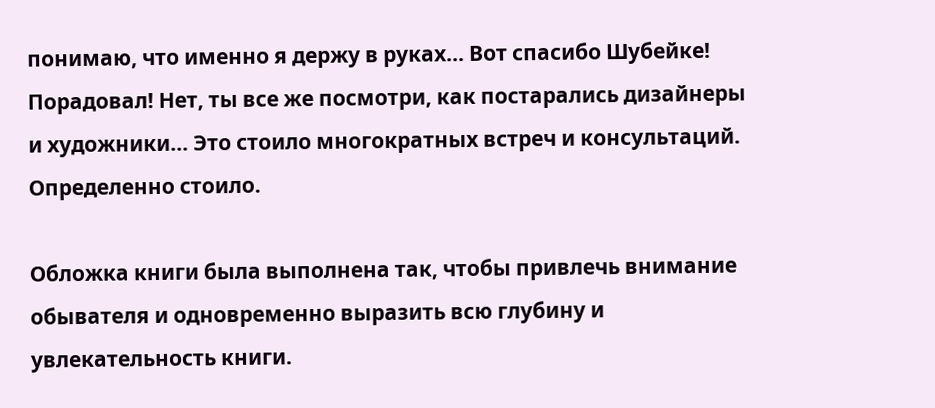понимаю, что именно я держу в руках… Вот спасибо Шубейке! Порадовал! Нет, ты все же посмотри, как постарались дизайнеры и художники… Это стоило многократных встреч и консультаций. Определенно стоило.

Обложка книги была выполнена так, чтобы привлечь внимание обывателя и одновременно выразить всю глубину и увлекательность книги.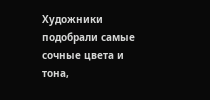Художники подобрали самые сочные цвета и тона,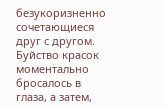безукоризненно сочетающиеся друг с другом. Буйство красок моментально бросалось в глаза, а затем,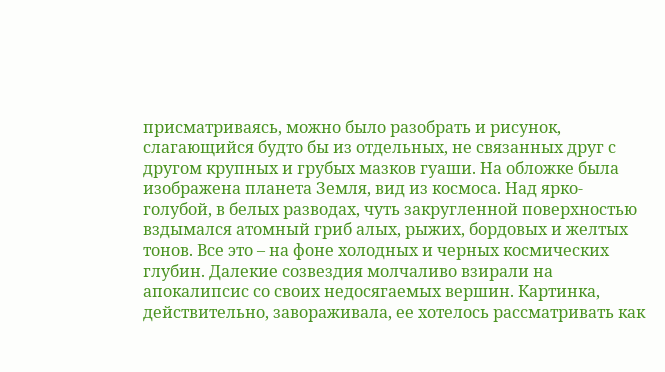присматриваясь, можно было разобрать и рисунок, слагающийся будто бы из отдельных, не связанных друг с другом крупных и грубых мазков гуаши. На обложке была изображена планета Земля, вид из космоса. Над ярко-голубой, в белых разводах, чуть закругленной поверхностью вздымался атомный гриб алых, рыжих, бордовых и желтых тонов. Все это – на фоне холодных и черных космических глубин. Далекие созвездия молчаливо взирали на апокалипсис со своих недосягаемых вершин. Картинка, действительно, завораживала, ее хотелось рассматривать как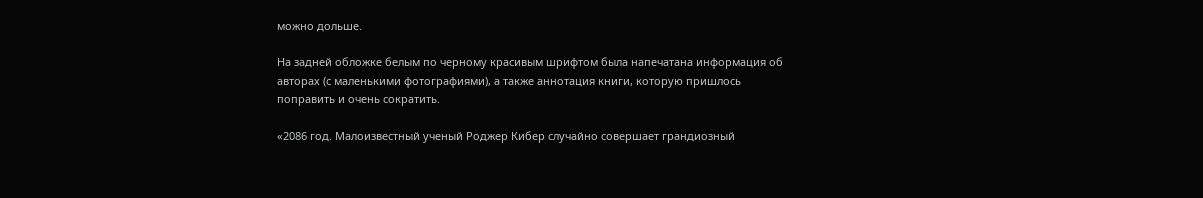можно дольше.

На задней обложке белым по черному красивым шрифтом была напечатана информация об авторах (с маленькими фотографиями), а также аннотация книги, которую пришлось поправить и очень сократить.

«2086 год. Малоизвестный ученый Роджер Кибер случайно совершает грандиозный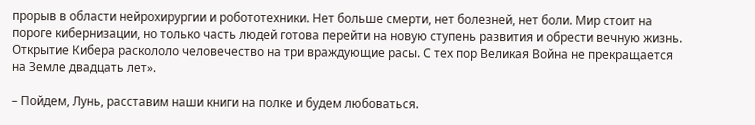прорыв в области нейрохирургии и робототехники. Нет больше смерти, нет болезней, нет боли. Мир стоит на пороге кибернизации, но только часть людей готова перейти на новую ступень развития и обрести вечную жизнь. Открытие Кибера раскололо человечество на три враждующие расы. С тех пор Великая Война не прекращается на Земле двадцать лет».

– Пойдем, Лунь, расставим наши книги на полке и будем любоваться.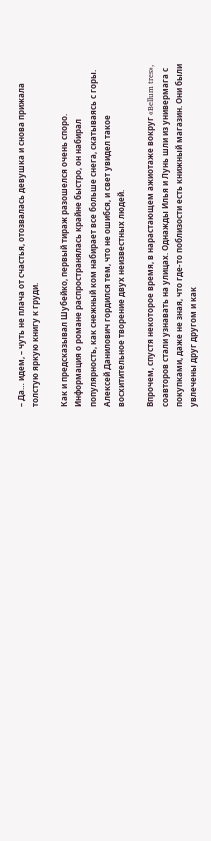– Да… идем, – чуть не плача от счастья, отозвалась девушка и снова прижала толстую яркую книгу к груди.

Как и предсказывал Шубейко, первый тираж разошелся очень споро. Информация о романе распространялась крайне быстро, он набирал популярность, как снежный ком набирает все больше снега, скатываясь с горы. Алексей Данилович гордился тем, что не ошибся, и свет увидел такое восхитительное творение двух неизвестных людей.

Впрочем, спустя некоторое время, в нарастающем ажиотаже вокруг «Bellum tres», соавторов стали узнавать на улицах. Однажды Илья и Лунь шли из универмага с покупками, даже не зная, что где-то поблизости есть книжный магазин. Они были увлечены друг другом и как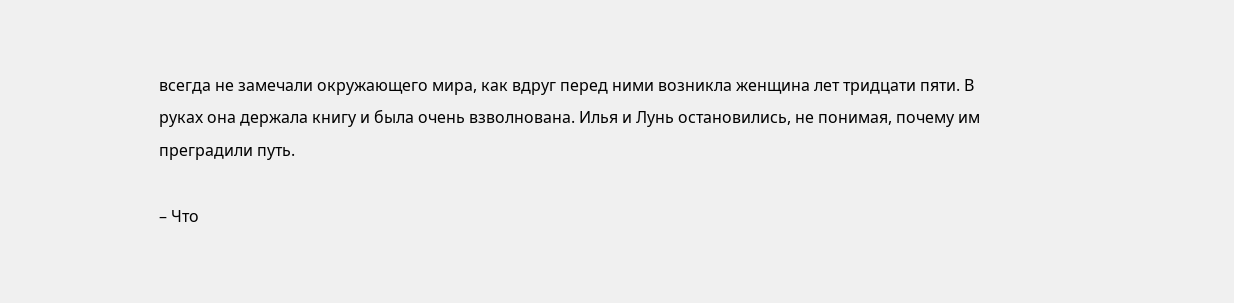всегда не замечали окружающего мира, как вдруг перед ними возникла женщина лет тридцати пяти. В руках она держала книгу и была очень взволнована. Илья и Лунь остановились, не понимая, почему им преградили путь.

– Что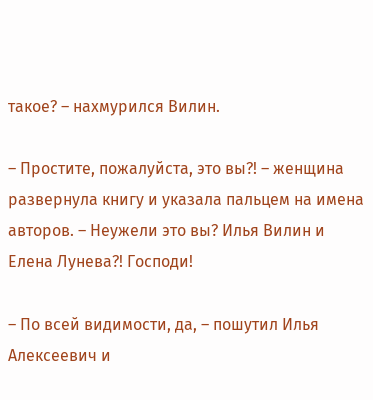такое? – нахмурился Вилин.

– Простите, пожалуйста, это вы?! – женщина развернула книгу и указала пальцем на имена авторов. – Неужели это вы? Илья Вилин и Елена Лунева?! Господи!

– По всей видимости, да, – пошутил Илья Алексеевич и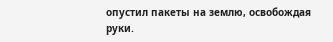опустил пакеты на землю, освобождая руки.